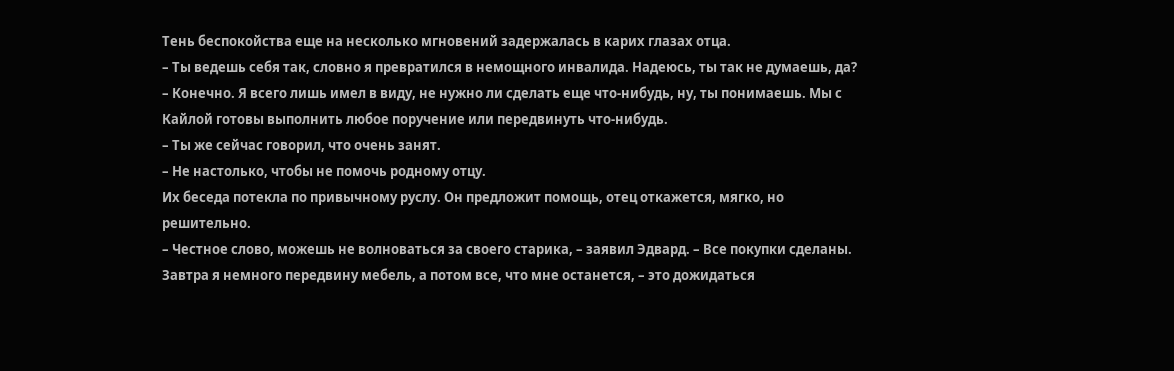Тень беспокойства еще на несколько мгновений задержалась в карих глазах отца.
– Ты ведешь себя так, словно я превратился в немощного инвалида. Надеюсь, ты так не думаешь, да?
– Конечно. Я всего лишь имел в виду, не нужно ли сделать еще что-нибудь, ну, ты понимаешь. Мы с Кайлой готовы выполнить любое поручение или передвинуть что-нибудь.
– Ты же сейчас говорил, что очень занят.
– Не настолько, чтобы не помочь родному отцу.
Их беседа потекла по привычному руслу. Он предложит помощь, отец откажется, мягко, но решительно.
– Честное слово, можешь не волноваться за своего старика, – заявил Эдвард. – Все покупки сделаны. Завтра я немного передвину мебель, а потом все, что мне останется, – это дожидаться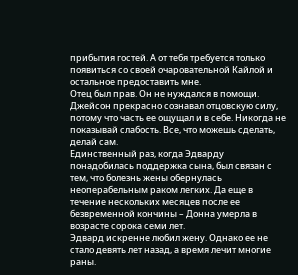прибытия гостей. А от тебя требуется только появиться со своей очаровательной Кайлой и остальное предоставить мне.
Отец был прав. Он не нуждался в помощи. Джейсон прекрасно сознавал отцовскую силу, потому что часть ее ощущал и в себе. Никогда не показывай слабость. Все, что можешь сделать, делай сам.
Единственный раз, когда Эдварду понадобилась поддержка сына, был связан с тем, что болезнь жены обернулась неоперабельным раком легких. Да еще в течение нескольких месяцев после ее безвременной кончины – Донна умерла в возрасте сорока семи лет.
Эдвард искренне любил жену. Однако ее не стало девять лет назад, а время лечит многие раны.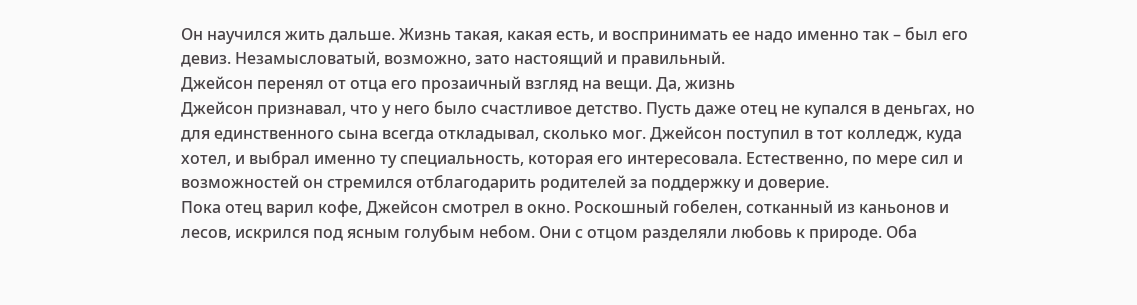Он научился жить дальше. Жизнь такая, какая есть, и воспринимать ее надо именно так – был его девиз. Незамысловатый, возможно, зато настоящий и правильный.
Джейсон перенял от отца его прозаичный взгляд на вещи. Да, жизнь
Джейсон признавал, что у него было счастливое детство. Пусть даже отец не купался в деньгах, но для единственного сына всегда откладывал, сколько мог. Джейсон поступил в тот колледж, куда хотел, и выбрал именно ту специальность, которая его интересовала. Естественно, по мере сил и возможностей он стремился отблагодарить родителей за поддержку и доверие.
Пока отец варил кофе, Джейсон смотрел в окно. Роскошный гобелен, сотканный из каньонов и лесов, искрился под ясным голубым небом. Они с отцом разделяли любовь к природе. Оба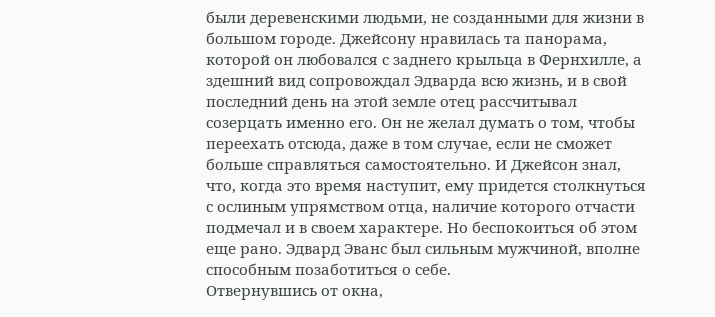были деревенскими людьми, не созданными для жизни в большом городе. Джейсону нравилась та панорама, которой он любовался с заднего крыльца в Фернхилле, а здешний вид сопровождал Эдварда всю жизнь, и в свой последний день на этой земле отец рассчитывал созерцать именно его. Он не желал думать о том, чтобы переехать отсюда, даже в том случае, если не сможет больше справляться самостоятельно. И Джейсон знал, что, когда это время наступит, ему придется столкнуться с ослиным упрямством отца, наличие которого отчасти подмечал и в своем характере. Но беспокоиться об этом еще рано. Эдвард Эванс был сильным мужчиной, вполне способным позаботиться о себе.
Отвернувшись от окна,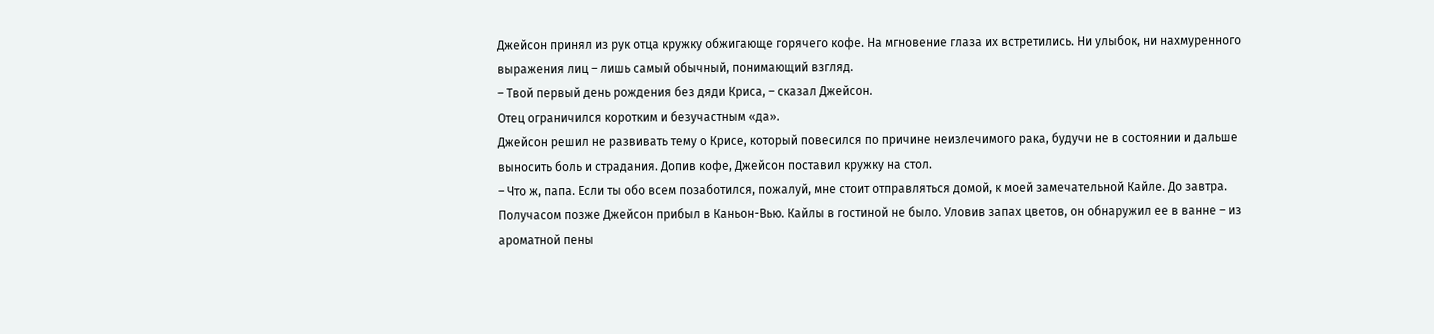Джейсон принял из рук отца кружку обжигающе горячего кофе. На мгновение глаза их встретились. Ни улыбок, ни нахмуренного выражения лиц – лишь самый обычный, понимающий взгляд.
– Твой первый день рождения без дяди Криса, – сказал Джейсон.
Отец ограничился коротким и безучастным «да».
Джейсон решил не развивать тему о Крисе, который повесился по причине неизлечимого рака, будучи не в состоянии и дальше выносить боль и страдания. Допив кофе, Джейсон поставил кружку на стол.
– Что ж, папа. Если ты обо всем позаботился, пожалуй, мне стоит отправляться домой, к моей замечательной Кайле. До завтра.
Получасом позже Джейсон прибыл в Каньон-Вью. Кайлы в гостиной не было. Уловив запах цветов, он обнаружил ее в ванне – из ароматной пены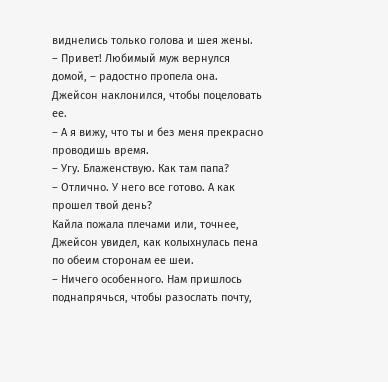виднелись только голова и шея жены.
– Привет! Любимый муж вернулся домой, – радостно пропела она.
Джейсон наклонился, чтобы поцеловать ее.
– А я вижу, что ты и без меня прекрасно проводишь время.
– Угу. Блаженствую. Как там папа?
– Отлично. У него все готово. А как прошел твой день?
Кайла пожала плечами или, точнее, Джейсон увидел, как колыхнулась пена по обеим сторонам ее шеи.
– Ничего особенного. Нам пришлось поднапрячься, чтобы разослать почту,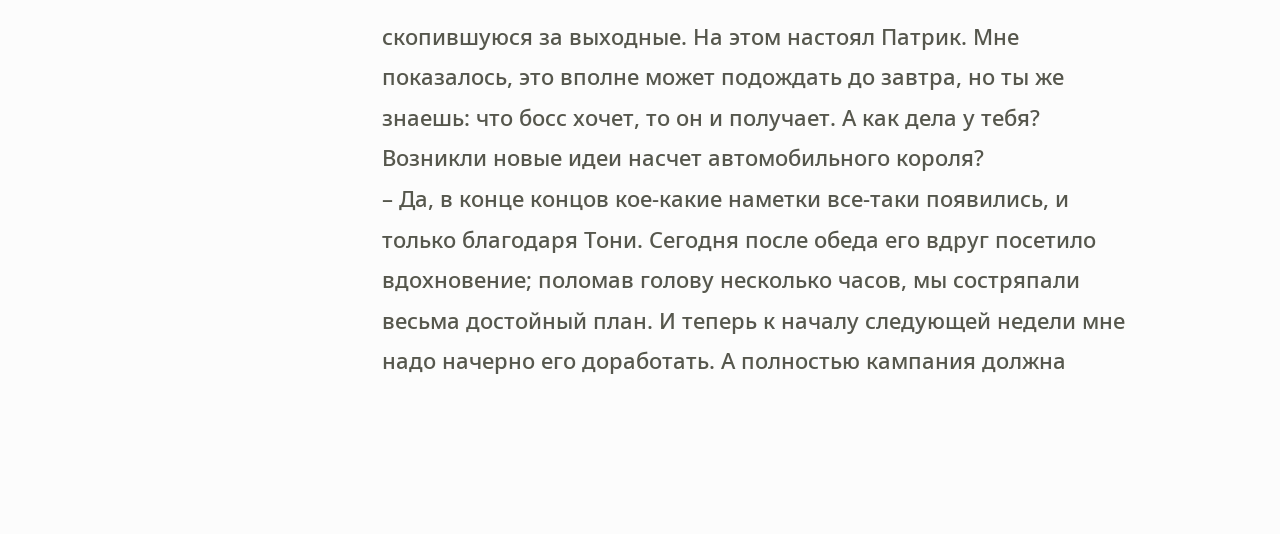скопившуюся за выходные. На этом настоял Патрик. Мне показалось, это вполне может подождать до завтра, но ты же знаешь: что босс хочет, то он и получает. А как дела у тебя? Возникли новые идеи насчет автомобильного короля?
– Да, в конце концов кое-какие наметки все-таки появились, и только благодаря Тони. Сегодня после обеда его вдруг посетило вдохновение; поломав голову несколько часов, мы состряпали весьма достойный план. И теперь к началу следующей недели мне надо начерно его доработать. А полностью кампания должна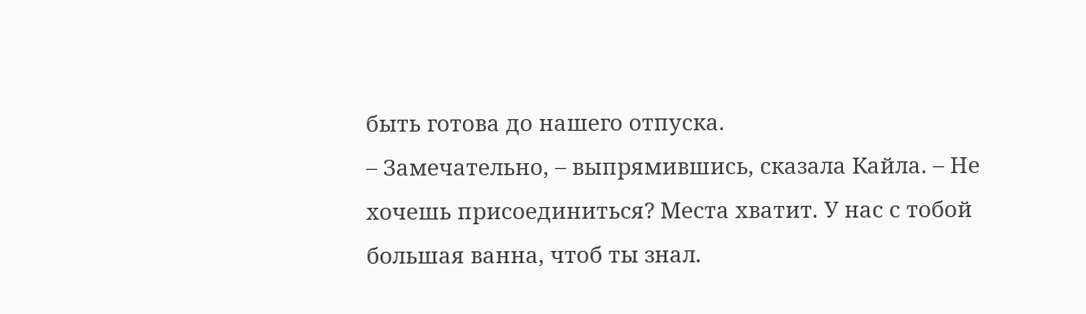быть готова до нашего отпуска.
– Замечательно, – выпрямившись, сказала Кайла. – Не хочешь присоединиться? Места хватит. У нас с тобой большая ванна, чтоб ты знал.